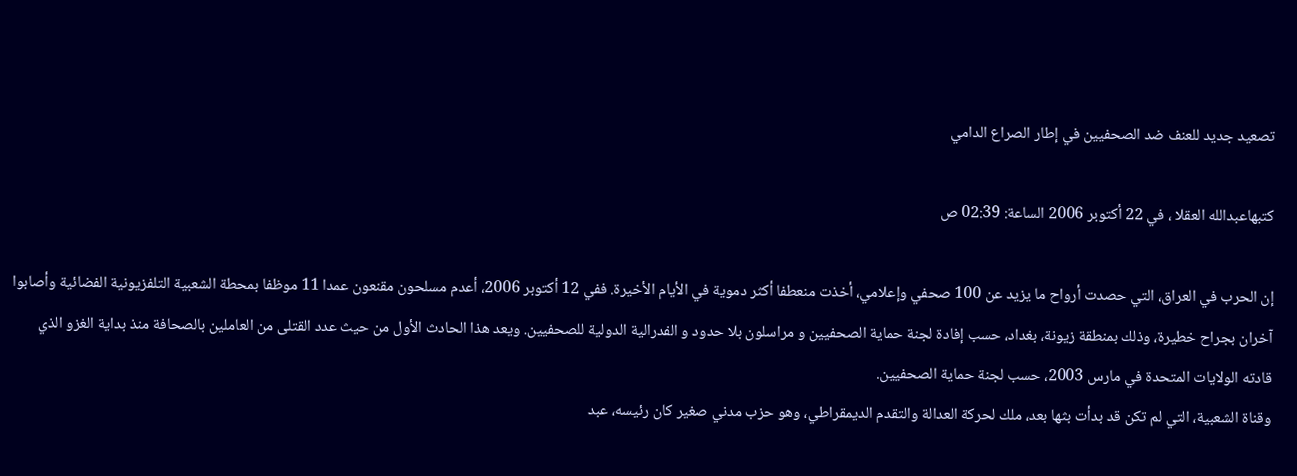تصعيد جديد للعنف ضد الصحفيين في إطار الصراع الدامي

كتبهاعبدالله العقلا ، في 22 أكتوبر 2006 الساعة: 02:39 ص

إن الحرب في العراق، التي حصدت أرواح ما يزيد عن 100 صحفي وإعلامي، أخذت منعطفا أكثر دموية في الأيام الأخيرة. ففي 12 أكتوبر 2006، أعدم مسلحون مقنعون عمدا 11 موظفا بمحطة الشعبية التلفزيونية الفضائية وأصابوا آخران بجراح خطيرة، وذلك بمنطقة زيونة، بغداد، حسب إفادة لجنة حماية الصحفيين و مراسلون بلا حدود و الفدرالية الدولية للصحفيين. ويعد هذا الحادث الأول من حيث عدد القتلى من العاملين بالصحافة منذ بداية الغزو الذي قادته الولايات المتحدة في مارس 2003، حسب لجنة حماية الصحفيين.
وقناة الشعبية، التي لم تكن قد بدأت بثها بعد، ملك لحركة العدالة والتقدم الديمقراطي، وهو حزب مدني صغير كان رئيسه، عبد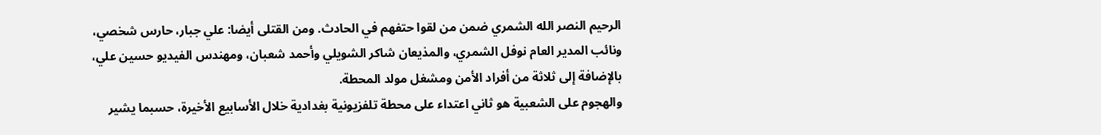الرحيم النصر الله الشمري ضمن من لقوا حتفهم في الحادث. ومن القتلى أيضا: علي جبار، حارس شخصي، ونائب المدير العام نوفل الشمري، والمذيعان شاكر الشويلي وأحمد شعبان، ومهندس الفيديو حسين علي، بالإضافة إلى ثلاثة من أفراد الأمن ومشغل مولد المحطة.
والهجوم على الشعبية هو ثاني اعتداء على محطة تلفزيونية بغدادية خلال الأسابيع الأخيرة، حسبما يشير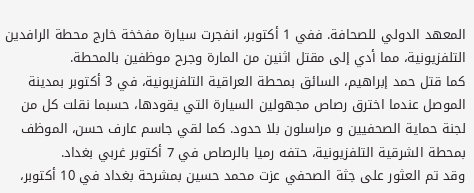المعهد الدولي للصحافة. ففي 1 أكتوبر، انفجرت سيارة مفخخة خارج محطة الرافدين التلفزيونية، مما أدي إلى مقتل اثنين من المارة وجرح موظفين بالمحطة.
كما قتل حمد إبراهيم، السائق بمحطة العراقية التلفزيونية، في 3 أكتوبر بمدينة الموصل عندما اخترق رصاص مجهولين السيارة التي يقودها، حسبما نقلت كل من لجنة حماية الصحفيين و مراسلون بلا حدود. كما لقي جاسم عارف حسن، الموظف بمحطة الشرقية التلفزيونية، حتفه رميا بالرصاص في 7 أكتوبر غربي بغداد.
وقد تم العثور على جثة الصحفي عزت محمد حسين بمشرحة بغداد في 10 أكتوبر،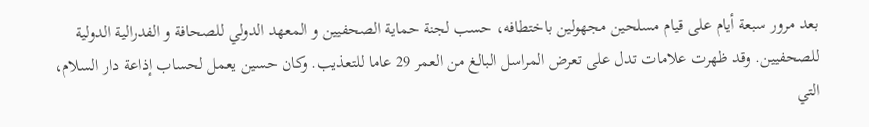بعد مرور سبعة أيام على قيام مسلحين مجهولين باختطافه، حسب لجنة حماية الصحفيين و المعهد الدولي للصحافة و الفدرالية الدولية للصحفيين. وقد ظهرت علامات تدل على تعرض المراسل البالغ من العمر 29 عاما للتعذيب. وكان حسين يعمل لحساب إذاعة دار السلام، التي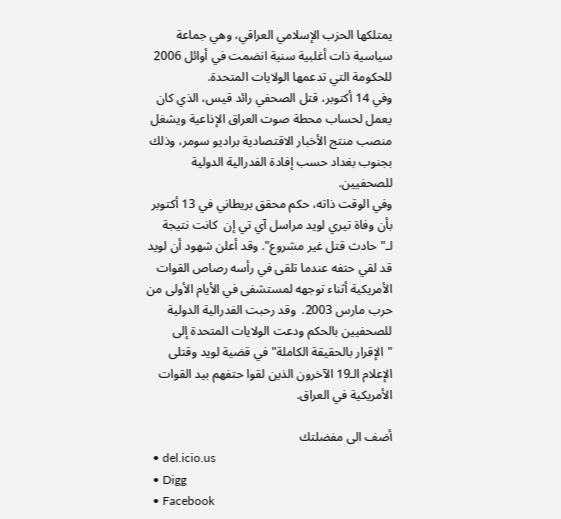يمتلكها الحزب الإسلامي العراقي، وهي جماعة سياسية ذات أغلبية سنية انضمت في أوائل 2006 للحكومة التي تدعمها الولايات المتحدة.
وفي 14 أكتوبر، قتل الصحفي رائد قيس، الذي كان يعمل لحساب محطة صوت العراق الإذاعية ويشغل منصب منتج الأخبار الاقتصادية براديو سومر، وذلك بجنوب بغداد حسب إفادة الفدرالية الدولية للصحفيين.
وفي الوقت ذاته، حكم محقق بريطاني في 13 أكتوبر بأن وفاة تيري لويد مراسل آي تي إن  كانت نتيجة لـ"حادث قتل غير مشروع". وقد أعلن شهود أن لويد قد لقي حتفه عندما تلقى في رأسه رصاص القوات الأمريكية أثناء توجهه لمستشفى في الأيام الأولى من حرب مارس 2003.  وقد رحبت الفدرالية الدولية للصحفيين بالحكم ودعت الولايات المتحدة إلى "الإقرار بالحقيقة الكاملة" في قضية لويد وقتلى الإعلام الـ19 الآخرون الذين لقوا حتفهم بيد القوات الأمريكية في العراق.

أضف الى مفضلتك
  • del.icio.us
  • Digg
  • Facebook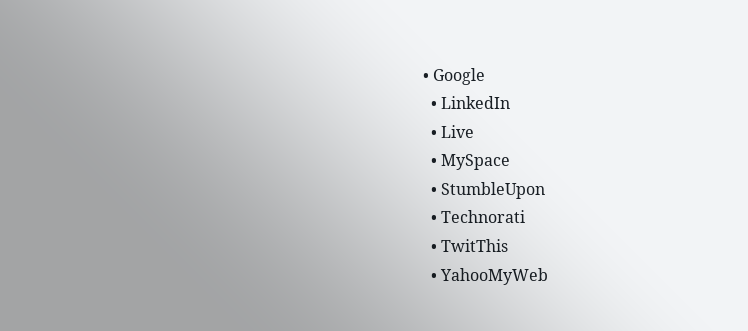• Google
  • LinkedIn
  • Live
  • MySpace
  • StumbleUpon
  • Technorati
  • TwitThis
  • YahooMyWeb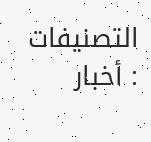التصنيفات : أخبار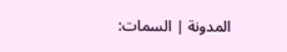المدونة | السمات: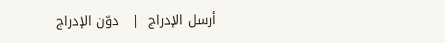أرسل الإدراج  |   دوّن الإدراج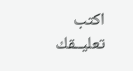اكتب تعليــقك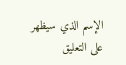الإسم الذي سيظهر على التعليق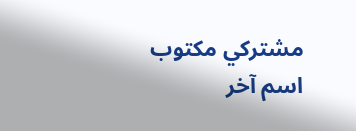مشتركي مكتوب
اسم آخر